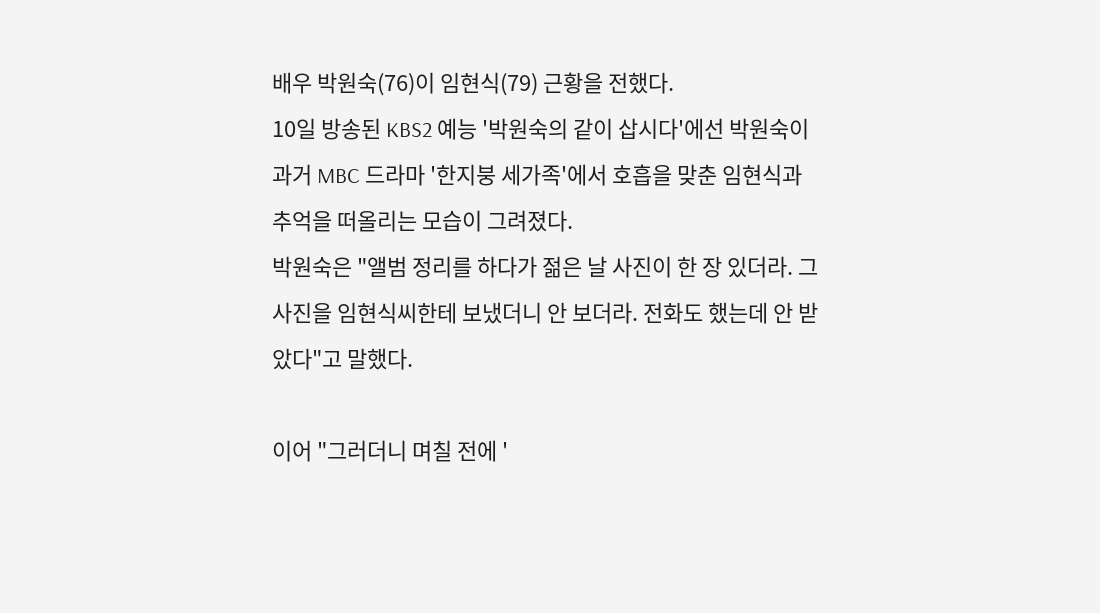배우 박원숙(76)이 임현식(79) 근황을 전했다.
10일 방송된 KBS2 예능 '박원숙의 같이 삽시다'에선 박원숙이 과거 MBC 드라마 '한지붕 세가족'에서 호흡을 맞춘 임현식과 추억을 떠올리는 모습이 그려졌다.
박원숙은 "앨범 정리를 하다가 젊은 날 사진이 한 장 있더라. 그 사진을 임현식씨한테 보냈더니 안 보더라. 전화도 했는데 안 받았다"고 말했다.

이어 "그러더니 며칠 전에 '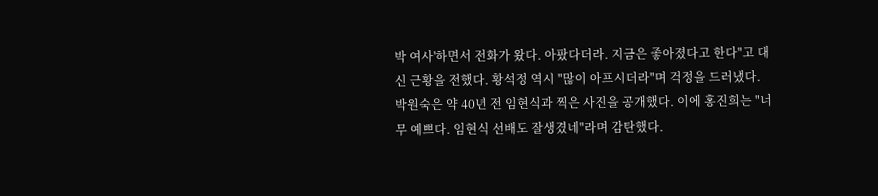박 여사'하면서 전화가 왔다. 아팠다더라. 지금은 좋아졌다고 한다"고 대신 근황을 전했다. 황석정 역시 "많이 아프시더라"며 걱정을 드러냈다.
박원숙은 약 40년 전 임현식과 찍은 사진을 공개했다. 이에 홍진희는 "너무 예쁘다. 임현식 선배도 잘생겼네"라며 감탄했다.